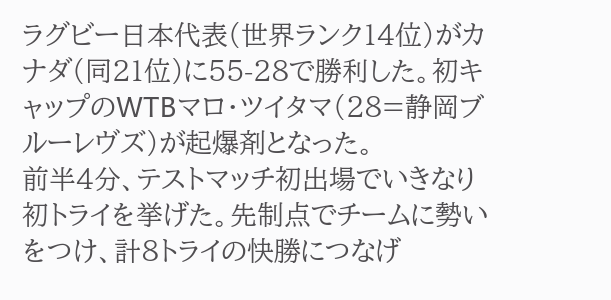ラグビー日本代表(世界ランク14位)がカナダ(同21位)に55-28で勝利した。初キャップのWTBマロ・ツイタマ(28=静岡ブルーレヴズ)が起爆剤となった。
前半4分、テストマッチ初出場でいきなり初トライを挙げた。先制点でチームに勢いをつけ、計8トライの快勝につなげ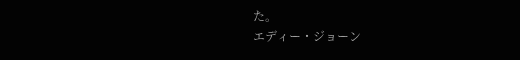た。
エディー・ジョーン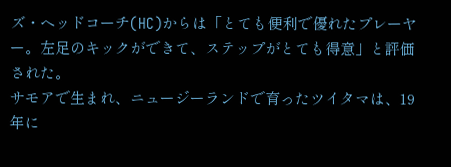ズ・ヘッドコーチ(HC)からは「とても便利で優れたプレーヤー。左足のキックができて、ステップがとても得意」と評価された。
サモアで生まれ、ニュージーランドで育ったツイタマは、19年に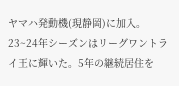ヤマハ発動機(現静岡)に加入。23~24年シーズンはリーグワントライ王に輝いた。5年の継続居住を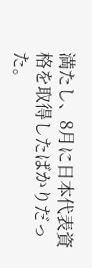満たし、8月に日本代表資格を取得したばかりだった。